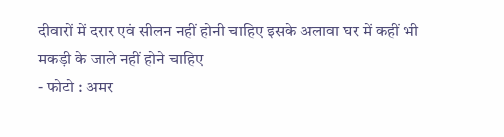दीवारों में दरार एवं सीलन नहीं होनी चाहिए इसके अलावा घर में कहीं भी मकड़ी के जाले नहीं होने चाहिए
- फोटो : अमर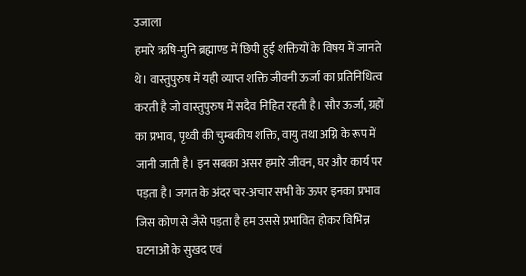उजाला
हमारे ऋषि-मुनि ब्रह्माण्ड में छिपी हुई शक्तियों के विषय में जानते थे। वास्तुपुरुष में यही व्याप्त शक्ति जीवनी ऊर्जा का प्रतिनिधित्व करती है जो वास्तुपुरुष में सदैव निहित रहती है। सौर ऊर्जा, ग्रहों का प्रभाव, पृथ्वी की चुम्बकीय शक्ति, वायु तथा अग्नि के रूप में जानी जाती है। इन सबका असर हमारे जीवन, घर और कार्य पर पड़ता है। जगत के अंदर चर-अचार सभी के ऊपर इनका प्रभाव जिस कोण से जैसे पड़ता है हम उससे प्रभावित होकर विभिन्न घटनाओं के सुखद एवं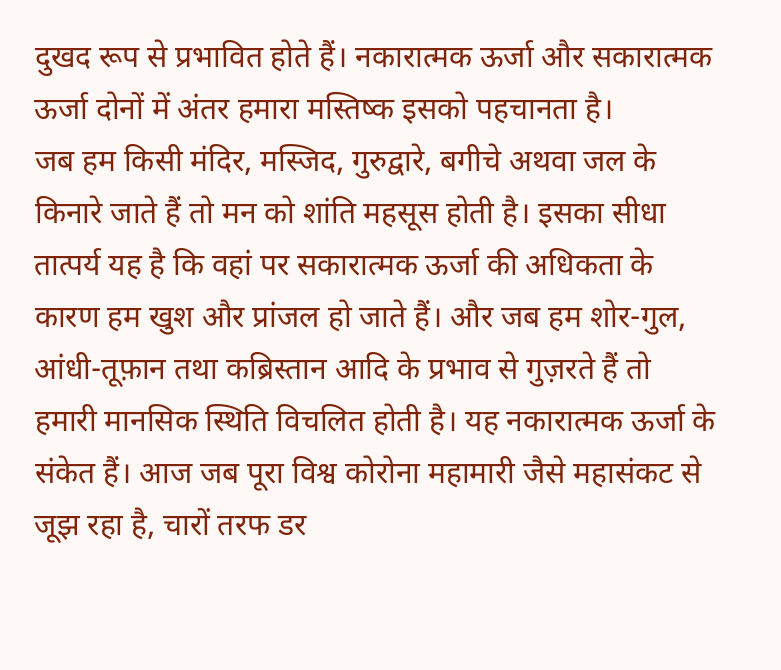दुखद रूप से प्रभावित होते हैं। नकारात्मक ऊर्जा और सकारात्मक ऊर्जा दोनों में अंतर हमारा मस्तिष्क इसको पहचानता है।
जब हम किसी मंदिर, मस्जिद, गुरुद्वारे, बगीचे अथवा जल के किनारे जाते हैं तो मन को शांति महसूस होती है। इसका सीधा तात्पर्य यह है कि वहां पर सकारात्मक ऊर्जा की अधिकता के कारण हम खुश और प्रांजल हो जाते हैं। और जब हम शोर-गुल, आंधी-तूफ़ान तथा कब्रिस्तान आदि के प्रभाव से गुज़रते हैं तो हमारी मानसिक स्थिति विचलित होती है। यह नकारात्मक ऊर्जा के संकेत हैं। आज जब पूरा विश्व कोरोना महामारी जैसे महासंकट से जूझ रहा है, चारों तरफ डर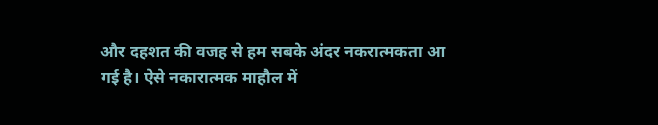और दहशत की वजह से हम सबके अंदर नकरात्मकता आ गई है। ऐसे नकारात्मक माहौल में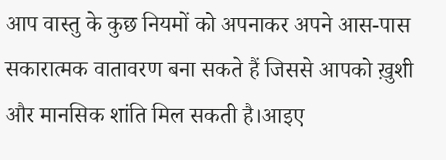आप वास्तु के कुछ नियमों को अपनाकर अपने आस-पास सकारात्मक वातावरण बना सकते हैं जिससे आपको ख़ुशी और मानसिक शांति मिल सकती है।आइए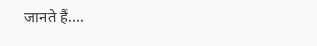जानते हैं....